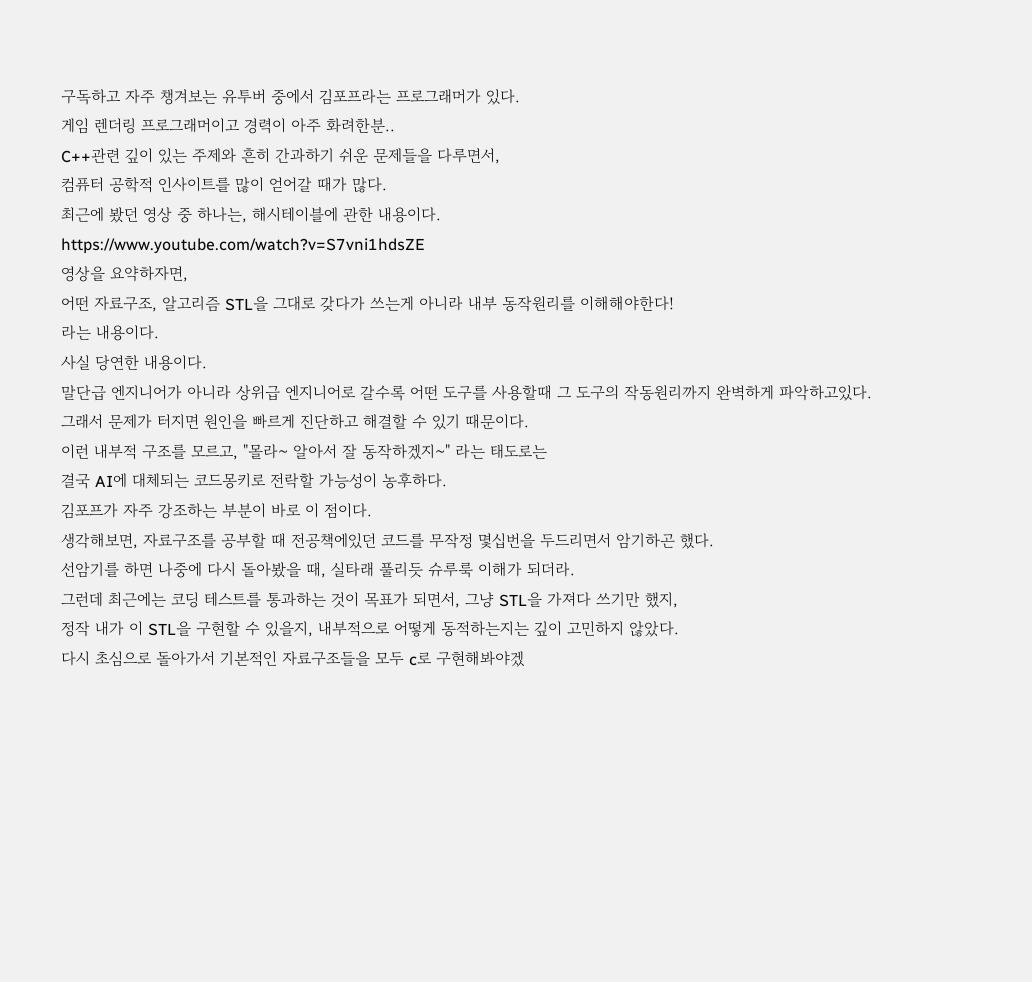구독하고 자주 챙겨보는 유투버 중에서 김포프라는 프로그래머가 있다.
게임 렌더링 프로그래머이고 경력이 아주 화려한분..
C++관련 깊이 있는 주제와 흔히 간과하기 쉬운 문제들을 다루면서,
컴퓨터 공학적 인사이트를 많이 얻어갈 때가 많다.
최근에 봤던 영상 중 하나는, 해시테이블에 관한 내용이다.
https://www.youtube.com/watch?v=S7vni1hdsZE
영상을 요약하자면,
어떤 자료구조, 알고리즘 STL을 그대로 갖다가 쓰는게 아니라 내부 동작원리를 이해해야한다!
라는 내용이다.
사실 당연한 내용이다.
말단급 엔지니어가 아니라 상위급 엔지니어로 갈수록 어떤 도구를 사용할때 그 도구의 작동원리까지 완벽하게 파악하고있다.
그래서 문제가 터지면 원인을 빠르게 진단하고 해결할 수 있기 때문이다.
이런 내부적 구조를 모르고, "몰라~ 알아서 잘 동작하겠지~" 라는 태도로는
결국 AI에 대체되는 코드몽키로 전락할 가능성이 농후하다.
김포프가 자주 강조하는 부분이 바로 이 점이다.
생각해보면, 자료구조를 공부할 때 전공책에있던 코드를 무작정 몇십번을 두드리면서 암기하곤 했다.
선암기를 하면 나중에 다시 돌아봤을 때, 실타래 풀리듯 슈루룩 이해가 되더라.
그런데 최근에는 코딩 테스트를 통과하는 것이 목표가 되면서, 그냥 STL을 가져다 쓰기만 했지,
정작 내가 이 STL을 구현할 수 있을지, 내부적으로 어떻게 동적하는지는 깊이 고민하지 않았다.
다시 초심으로 돌아가서 기본적인 자료구조들을 모두 c로 구현해봐야겠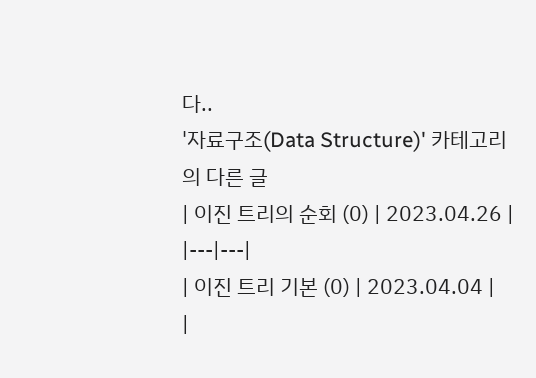다..
'자료구조(Data Structure)' 카테고리의 다른 글
| 이진 트리의 순회 (0) | 2023.04.26 |
|---|---|
| 이진 트리 기본 (0) | 2023.04.04 |
|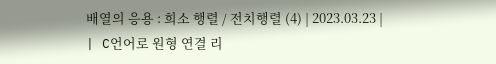배열의 응용 : 희소 행렬 / 전치행렬 (4) | 2023.03.23 |
| C언어로 원형 연결 리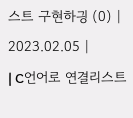스트 구현하긩 (0) | 2023.02.05 |
| C언어로 연결리스트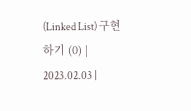(Linked List) 구현하기 (0) | 2023.02.03 |